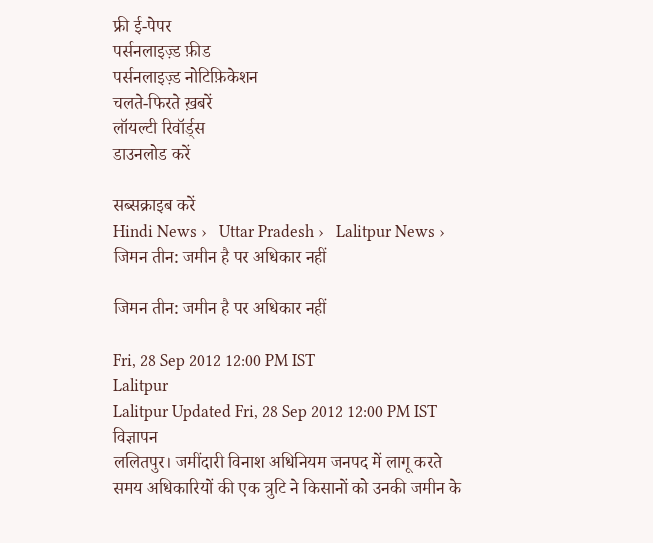फ्री ई-पेपर
पर्सनलाइज़्ड फ़ीड
पर्सनलाइज़्ड नोटिफ़िकेशन
चलते-फिरते ख़बरें
लॉयल्टी रिवॉर्ड्स
डाउनलोड करें

सब्सक्राइब करें
Hindi News ›   Uttar Pradesh ›   Lalitpur News ›   जिमन तीन: जमीन है पर अधिकार नहीं

जिमन तीन: जमीन है पर अधिकार नहीं

Fri, 28 Sep 2012 12:00 PM IST
Lalitpur
Lalitpur Updated Fri, 28 Sep 2012 12:00 PM IST
विज्ञापन
ललितपुर। जमींदारी विनाश अधिनियम जनपद में लागू करते समय अधिकारियों की एक त्रुटि ने किसानों को उनकी जमीन के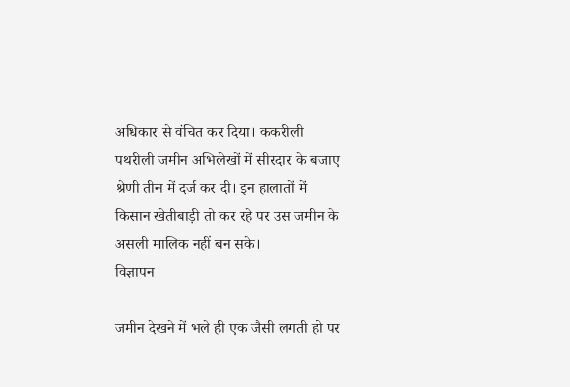अधिकार से वंचित कर दिया। ककरीली पथरीली जमीन अभिलेखों में सीरदार के बजाए श्रेणी तीन में दर्ज कर दी। इन हालातों में किसान खेतीबाड़ी तो कर रहे पर उस जमीन के असली मालिक नहीं बन सके।
विज्ञापन

जमीन देखने में भले ही एक जैसी लगती हो पर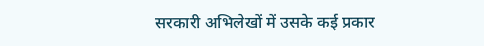सरकारी अभिलेखों में उसके कई प्रकार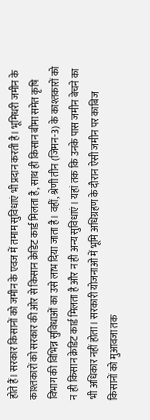होते हैं। सरकार किसानों को जमीन के एवज में तमाम सुविधाएं भी प्रदान करती है। भूमिधरी जमीन के काश्तकारों को सरकार की ओर से किसान क्रेडिट कार्ड मिलता है, साथ ही किसान बीमा समेत कृषि विभाग की विभिन्न सुविधाओं का उसे लाभ दिया जाता है। वहीं, श्रेणी तीन (जिमन-3) के काश्तकारों को न ही किसान क्रेडिट कार्ड मिलता है और न ही अन्य सुविधाएं। यहां तक कि उनके पास जमीन बेचने का भी अधिकार नहीं होता। सरकारी योजनाओं में भूमि अधिग्रहण के दौरान ऐसी जमीन पर काबिज किसानों को मुआवजा तक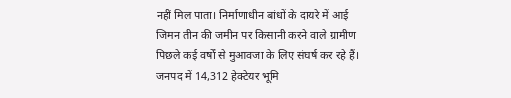नहीं मिल पाता। निर्माणाधीन बांधों के दायरे में आई जिमन तीन की जमीन पर किसानी करने वाले ग्रामीण पिछले कई वर्षों से मुआवजा के लिए संघर्ष कर रहे हैं। जनपद में 14,312 हेक्टेयर भूमि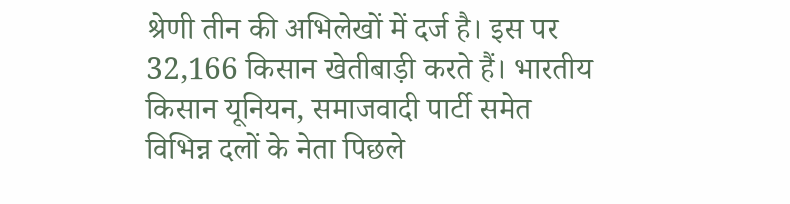श्रेणी तीन की अभिलेखों में दर्ज है। इस पर 32,166 किसान खेतीबाड़ी करते हैं। भारतीय किसान यूनियन, समाजवादी पार्टी समेत विभिन्न दलों के नेता पिछले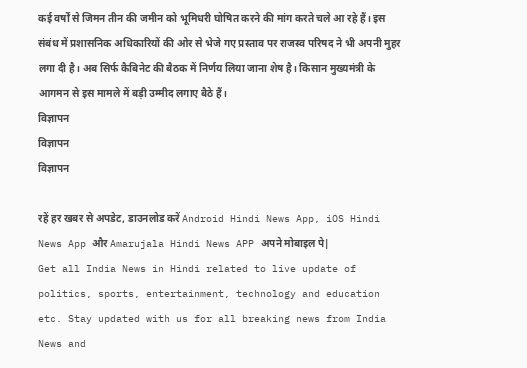कई वर्षों से जिमन तीन की जमीन को भूमिधरी घोषित करने की मांग करते चले आ रहे हैं। इस संबंध में प्रशासनिक अधिकारियों की ओर से भेजे गए प्रस्ताव पर राजस्व परिषद ने भी अपनी मुहर लगा दी है। अब सिर्फ कैबिनेट की बैठक में निर्णय लिया जाना शेष है। किसान मुख्यमंत्री के आगमन से इस मामले में बड़ी उम्मीद लगाए बैठे हैं।
विज्ञापन
विज्ञापन
विज्ञापन

रहें हर खबर से अपडेट, डाउनलोड करें Android Hindi News App, iOS Hindi News App और Amarujala Hindi News APP अपने मोबाइल पे|
Get all India News in Hindi related to live update of politics, sports, entertainment, technology and education etc. Stay updated with us for all breaking news from India News and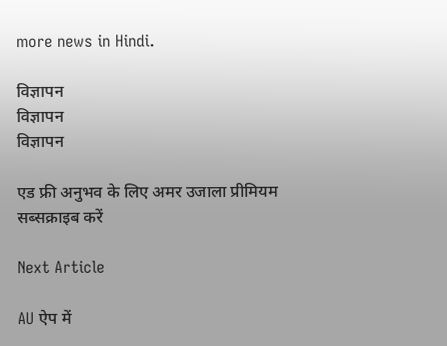more news in Hindi.

विज्ञापन
विज्ञापन
विज्ञापन

एड फ्री अनुभव के लिए अमर उजाला प्रीमियम सब्सक्राइब करें

Next Article

AU ऐप में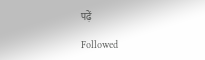पढ़ें

Followed